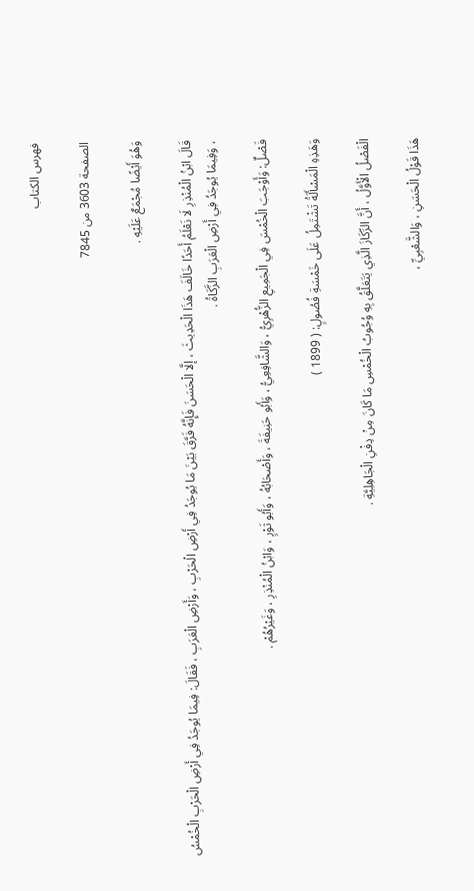فهرس الكتاب

الصفحة 3603 من 7845

وَهُوَ أَيْضًا مُجْمَعٌ عَلَيْهِ .

قَالَ ابْنُ الْمُنْذِرِ لَا نَعْلَمُ أَحَدًا خَالَفَ هَذَا الْحَدِيثَ ، إلَّا الْحَسَنَ فَإِنَّهُ فَرَّقَ بَيْنَ مَا يُوجَدُ فِي أَرْضِ الْحَرْبِ ، وَأَرْضِ الْعَرَبِ ، فَقَالَ: فِيمَا يُوجَدُ فِي أَرْضِ الْحَرْبِ الْخُمْسُ ، وَفِيمَا يُوجَدُ فِي أَرْضِ الْعَرَبِ الزَّكَاةُ .

فَصْلٌ: وَأَوْجَبَ الْخُمْسَ فِي الْجَمِيعِ الزُّهْرِيُّ ، وَالشَّافِعِيُّ ، وَأَبُو حَنِيفَةَ ، وَأَصْحَابُهُ ، وَأَبُو ثَوْرٍ ، وَابْنُ الْمُنْذِرِ ، وَغَيْرُهُمْ .

وَهَذِهِ الْمَسْأَلَةُ تَشْتَمِلُ عَلَى خَمْسَةِ فُصُولٍ: ( 1899 )

الْفَصْلُ الْأَوَّلُ ، أَنَّ الرِّكَازَ الَّذِي يَتَعَلَّقُ بِهِ وُجُوبُ الْخُمْسِ مَا كَانَ مِنْ دِفْنِ الْجَاهِلِيَّةِ .

هَذَا قَوْلُ الْحَسَنِ ، وَالشَّعْبِيِّ ،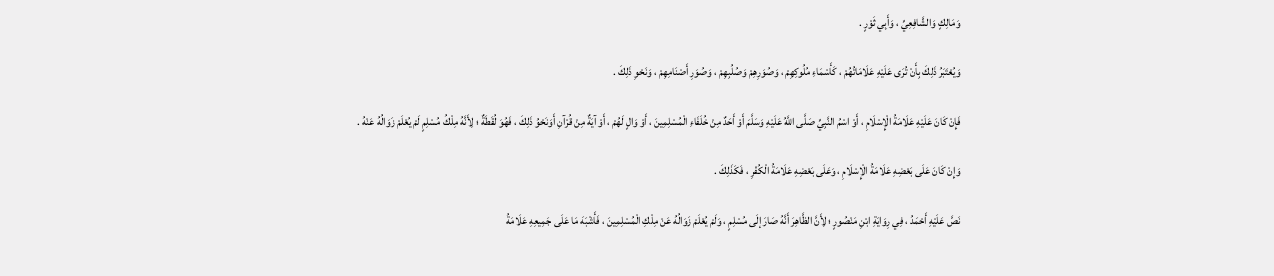وَمَالِكٍ وَالشَّافِعِيِّ ، وَأَبِي ثَوْرٍ .

وَيُعْتَبَرُ ذَلِكَ بِأَنْ تُرَى عَلَيْهِ عَلَامَاتُهُمْ ، كَأَسْمَاءِ مُلُوكِهِمْ ، وَصُوَرِهِمْ وَصُلُبِهِمْ ، وَصُوَرِ أَصْنَامِهِمْ ، وَنَحْوِ ذَلِكَ .

فَإِنْ كَانَ عَلَيْهِ عَلَامَةُ الْإِسْلَامِ ، أَوْ اسْمُ النَّبِيِّ صَلَّى اللَّهُ عَلَيْهِ وَسَلَّمَ أَوْ أَحَدٌ مِنْ خُلَفَاءِ الْمُسْلِمِينَ ، أَوْ وَالٍ لَهُمْ ، أَوْ آيَةٌ مِنْ قُرْآنِ أَوَنَحْوُ ذَلِكَ ، فَهُوَ لُقَطَةٌ ؛ لِأَنَّهُ مِلْكُ مُسْلِمٍ لَمْ يُعْلَمْ زَوَالُهُ عَنْهُ .

وَإِنْ كَانَ عَلَى بَعْضِهِ عَلَامَةُ الْإِسْلَامِ ، وَعَلَى بَعْضِهِ عَلَامَةُ الْكُفْرِ ، فَكَذَلِكَ .

نَصَّ عَلَيْهِ أَحْمَدُ ، فِي رِوَايَةِ ابْنِ مَنْصُورٍ ؛ لِأَنَّ الظَّاهِرَ أَنَّهُ صَارَ إلَى مُسْلِمٍ ، وَلَمْ يُعْلَمْ زَوَالُهُ عَنْ مِلْكِ الْمُسْلِمِينَ ، فَأَشْبَهَ مَا عَلَى جَمِيعِهِ عَلَامَةُ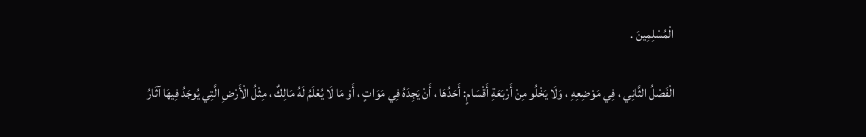الْمُسْلِمِينَ .

الْفَصْلُ الثَّانِي ، فِي مَوْضِعِهِ ، وَلَا يَخْلُو مِنْ أَرْبَعَةِ أَقْسَامٍ: أَحَدُهَا ، أَنْ يَجِدَهُ فِي مَوَاتٍ ، أَوْ مَا لَا يُعْلَمُ لَهُ مَالِكٌ ، مِثْلُ الْأَرْضِ الَّتِي يُوجَدُ فِيهَا آثَارُ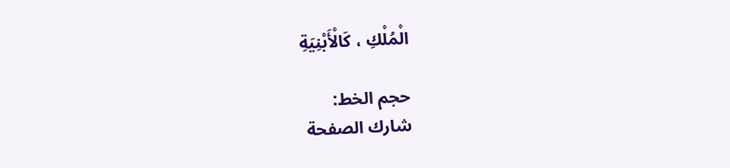الْمُلْكِ ، كَالْأَبْنِيَةِ

حجم الخط:
شارك الصفحة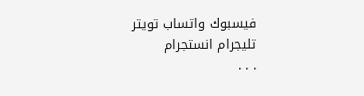فيسبوك واتساب تويتر تليجرام انستجرام
. . .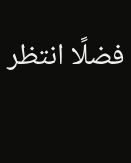فضلًا انتظر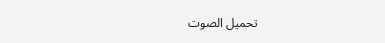تحميل الصوت